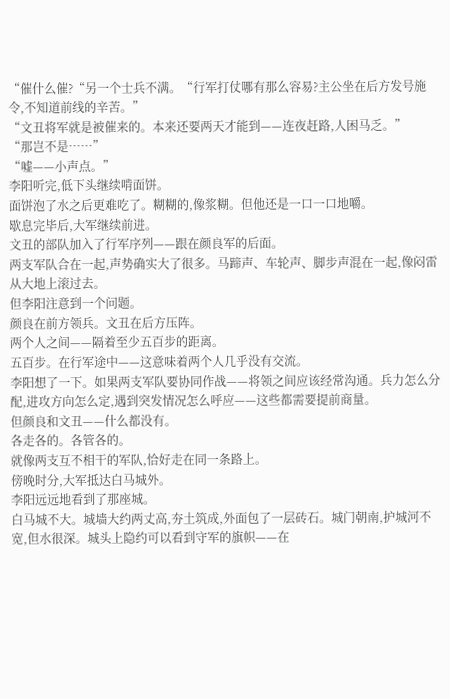“催什么催?“另一个士兵不满。“行军打仗哪有那么容易?主公坐在后方发号施令,不知道前线的辛苦。”
“文丑将军就是被催来的。本来还要两天才能到——连夜赶路,人困马乏。”
“那岂不是……”
“嘘——小声点。”
李阳听完,低下头继续啃面饼。
面饼泡了水之后更难吃了。糊糊的,像浆糊。但他还是一口一口地嚼。
歇息完毕后,大军继续前进。
文丑的部队加入了行军序列——跟在颜良军的后面。
两支军队合在一起,声势确实大了很多。马蹄声、车轮声、脚步声混在一起,像闷雷从大地上滚过去。
但李阳注意到一个问题。
颜良在前方领兵。文丑在后方压阵。
两个人之间——隔着至少五百步的距离。
五百步。在行军途中——这意味着两个人几乎没有交流。
李阳想了一下。如果两支军队要协同作战——将领之间应该经常沟通。兵力怎么分配,进攻方向怎么定,遇到突发情况怎么呼应——这些都需要提前商量。
但颜良和文丑——什么都没有。
各走各的。各管各的。
就像两支互不相干的军队,恰好走在同一条路上。
傍晚时分,大军抵达白马城外。
李阳远远地看到了那座城。
白马城不大。城墙大约两丈高,夯土筑成,外面包了一层砖石。城门朝南,护城河不宽,但水很深。城头上隐约可以看到守军的旗帜——在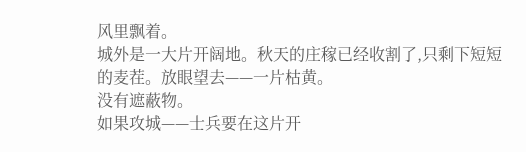风里飘着。
城外是一大片开阔地。秋天的庄稼已经收割了,只剩下短短的麦茬。放眼望去——一片枯黄。
没有遮蔽物。
如果攻城——士兵要在这片开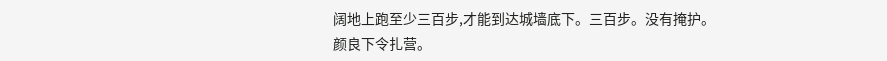阔地上跑至少三百步,才能到达城墙底下。三百步。没有掩护。
颜良下令扎营。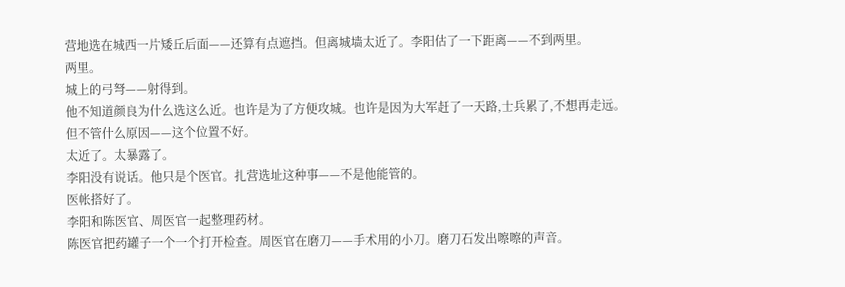营地选在城西一片矮丘后面——还算有点遮挡。但离城墙太近了。李阳估了一下距离——不到两里。
两里。
城上的弓弩——射得到。
他不知道颜良为什么选这么近。也许是为了方便攻城。也许是因为大军赶了一天路,士兵累了,不想再走远。
但不管什么原因——这个位置不好。
太近了。太暴露了。
李阳没有说话。他只是个医官。扎营选址这种事——不是他能管的。
医帐搭好了。
李阳和陈医官、周医官一起整理药材。
陈医官把药罐子一个一个打开检查。周医官在磨刀——手术用的小刀。磨刀石发出嚓嚓的声音。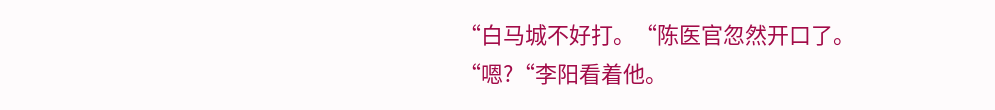“白马城不好打。“陈医官忽然开口了。
“嗯?“李阳看着他。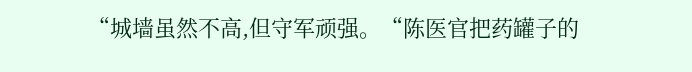“城墙虽然不高,但守军顽强。“陈医官把药罐子的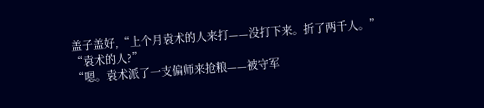盖子盖好,“上个月袁术的人来打——没打下来。折了两千人。”
“袁术的人?”
“嗯。袁术派了一支偏师来抢粮——被守军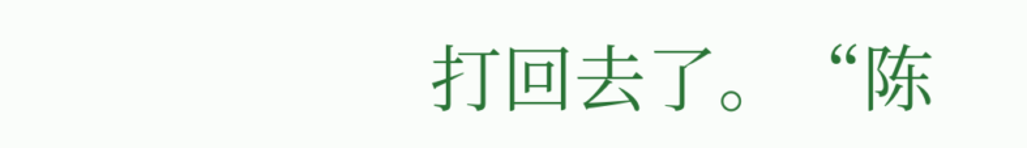打回去了。“陈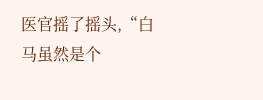医官摇了摇头,“白马虽然是个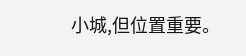小城,但位置重要。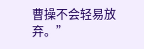曹操不会轻易放弃。”